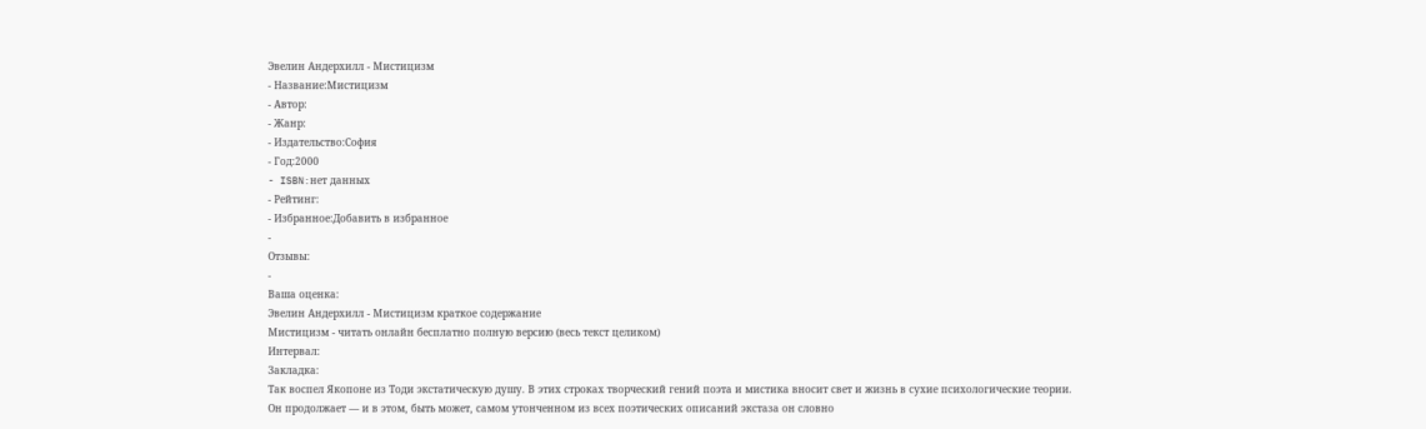Эвелин Андерхилл - Мистицизм
- Название:Мистицизм
- Автор:
- Жанр:
- Издательство:София
- Год:2000
- ISBN:нет данных
- Рейтинг:
- Избранное:Добавить в избранное
-
Отзывы:
-
Ваша оценка:
Эвелин Андерхилл - Мистицизм краткое содержание
Мистицизм - читать онлайн бесплатно полную версию (весь текст целиком)
Интервал:
Закладка:
Так воспел Якопоне из Тоди экстатическую душу. В этих строках творческий гений поэта и мистика вносит свет и жизнь в сухие психологические теории.
Он продолжает — и в этом, быть может, самом утонченном из всех поэтических описаний экстаза он словно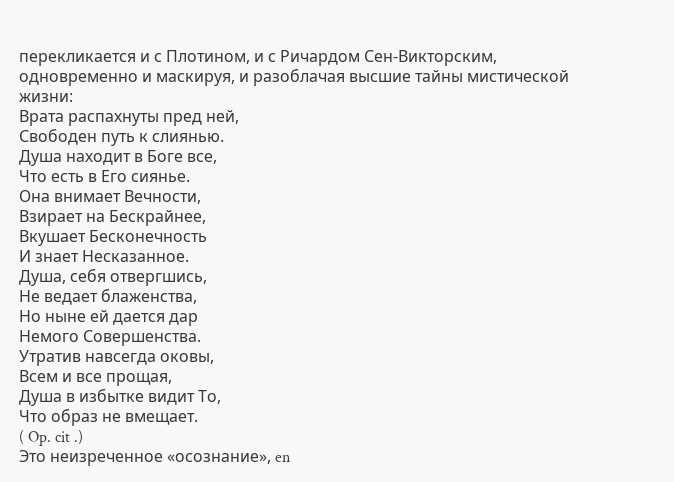перекликается и с Плотином, и с Ричардом Сен-Викторским, одновременно и маскируя, и разоблачая высшие тайны мистической жизни:
Врата распахнуты пред ней,
Свободен путь к слиянью.
Душа находит в Боге все,
Что есть в Его сиянье.
Она внимает Вечности,
Взирает на Бескрайнее,
Вкушает Бесконечность
И знает Несказанное.
Душа, себя отвергшись,
Не ведает блаженства,
Но ныне ей дается дар
Немого Совершенства.
Утратив навсегда оковы,
Всем и все прощая,
Душа в избытке видит То,
Что образ не вмещает.
( Op. cit .)
Это неизреченное «осознание», en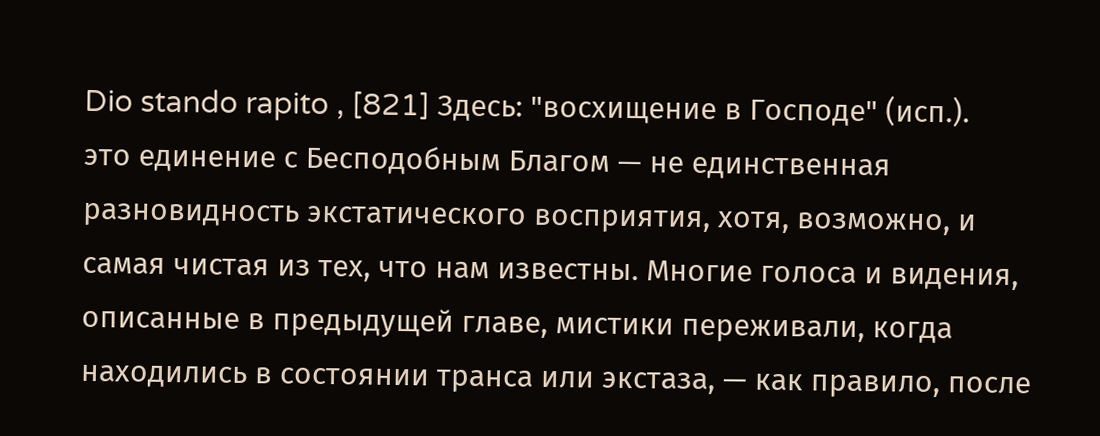Dio stando rapito , [821] Здесь: "восхищение в Господе" (исп.).
это единение с Бесподобным Благом — не единственная разновидность экстатического восприятия, хотя, возможно, и самая чистая из тех, что нам известны. Многие голоса и видения, описанные в предыдущей главе, мистики переживали, когда находились в состоянии транса или экстаза, — как правило, после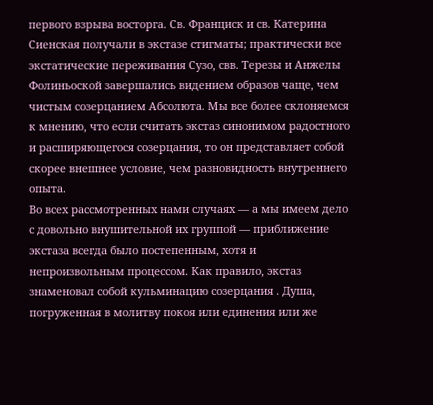первого взрыва восторга. Св. Франциск и св. Катерина Сиенская получали в экстазе стигматы; практически все экстатические переживания Сузо, свв. Терезы и Анжелы Фолиньоской завершались видением образов чаще, чем чистым созерцанием Абсолюта. Мы все более склоняемся к мнению, что если считать экстаз синонимом радостного и расширяющегося созерцания, то он представляет собой скорее внешнее условие, чем разновидность внутреннего опыта.
Во всех рассмотренных нами случаях — а мы имеем дело с довольно внушительной их группой — приближение экстаза всегда было постепенным, хотя и непроизвольным процессом. Как правило, экстаз знаменовал собой кульминацию созерцания . Душа, погруженная в молитву покоя или единения или же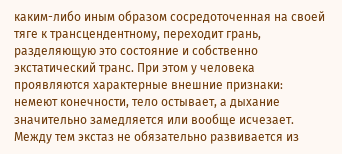каким-либо иным образом сосредоточенная на своей тяге к трансцендентному, переходит грань, разделяющую это состояние и собственно экстатический транс. При этом у человека проявляются характерные внешние признаки: немеют конечности, тело остывает, а дыхание значительно замедляется или вообще исчезает.
Между тем экстаз не обязательно развивается из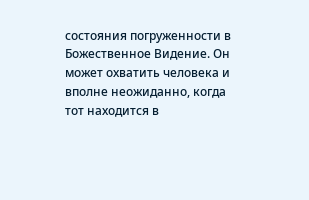состояния погруженности в Божественное Видение. Он может охватить человека и вполне неожиданно, когда тот находится в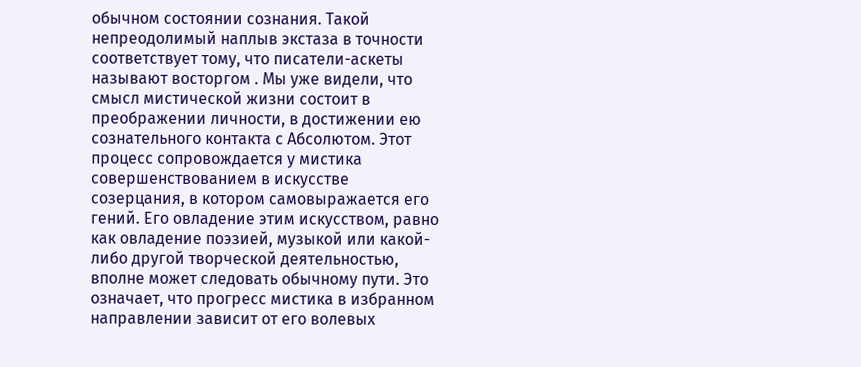обычном состоянии сознания. Такой непреодолимый наплыв экстаза в точности соответствует тому, что писатели-аскеты называют восторгом . Мы уже видели, что смысл мистической жизни состоит в преображении личности, в достижении ею сознательного контакта с Абсолютом. Этот процесс сопровождается у мистика совершенствованием в искусстве созерцания, в котором самовыражается его гений. Его овладение этим искусством, равно как овладение поэзией, музыкой или какой-либо другой творческой деятельностью, вполне может следовать обычному пути. Это означает, что прогресс мистика в избранном направлении зависит от его волевых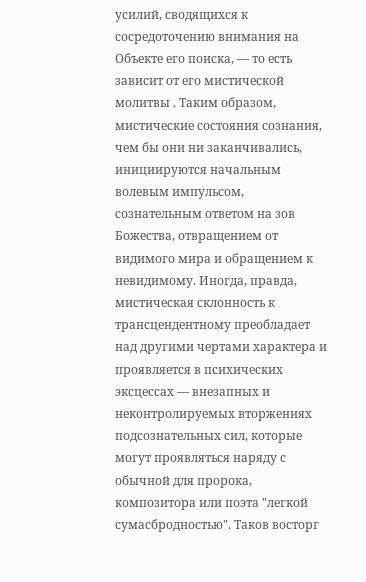усилий, сводящихся к сосредоточению внимания на Объекте его поиска, — то есть зависит от его мистической молитвы . Таким образом, мистические состояния сознания, чем бы они ни заканчивались, инициируются начальным волевым импульсом, сознательным ответом на зов Божества, отвращением от видимого мира и обращением к невидимому. Иногда, правда, мистическая склонность к трансцендентному преобладает над другими чертами характера и проявляется в психических эксцессах — внезапных и неконтролируемых вторжениях подсознательных сил, которые могут проявляться наряду с обычной для пророка, композитора или поэта "легкой сумасбродностью". Таков восторг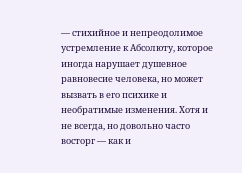— стихийное и непреодолимое устремление к Абсолюту, которое иногда нарушает душевное равновесие человека, но может вызвать в его психике и необратимые изменения. Хотя и не всегда, но довольно часто восторг — как и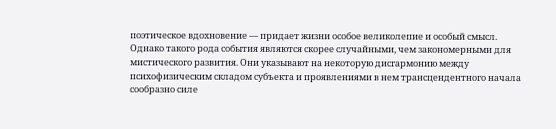поэтическое вдохновение — придает жизни особое великолепие и особый смысл. Однако такого рода события являются скорее случайными, чем закономерными для мистического развития. Они указывают на некоторую дисгармонию между психофизическим складом субъекта и проявлениями в нем трансцендентного начала сообразно силе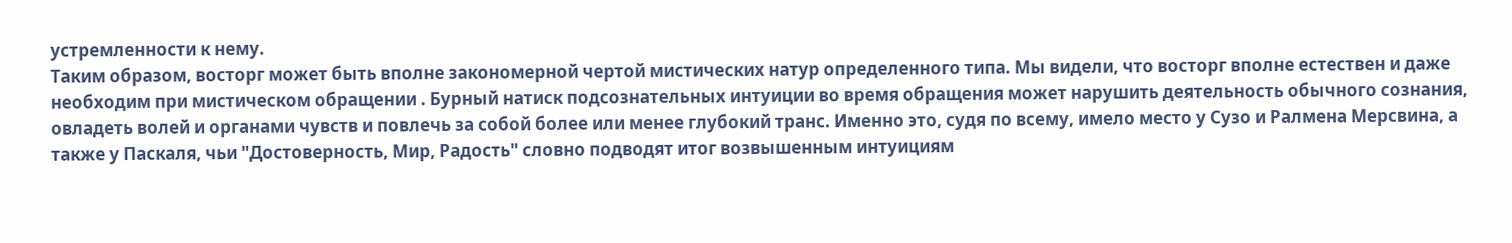устремленности к нему.
Таким образом, восторг может быть вполне закономерной чертой мистических натур определенного типа. Мы видели, что восторг вполне естествен и даже необходим при мистическом обращении . Бурный натиск подсознательных интуиции во время обращения может нарушить деятельность обычного сознания, овладеть волей и органами чувств и повлечь за собой более или менее глубокий транс. Именно это, судя по всему, имело место у Сузо и Ралмена Мерсвина, а также у Паскаля, чьи "Достоверность, Мир, Радость" словно подводят итог возвышенным интуициям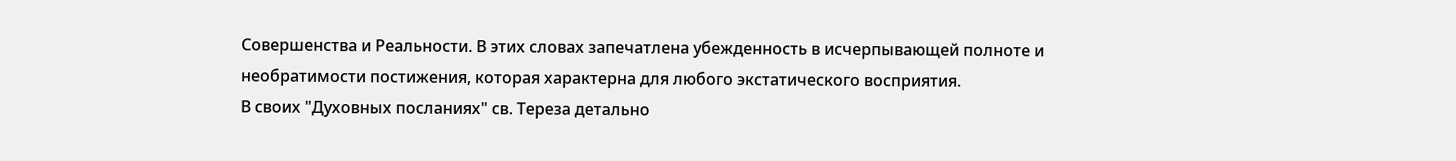Совершенства и Реальности. В этих словах запечатлена убежденность в исчерпывающей полноте и необратимости постижения, которая характерна для любого экстатического восприятия.
В своих "Духовных посланиях" св. Тереза детально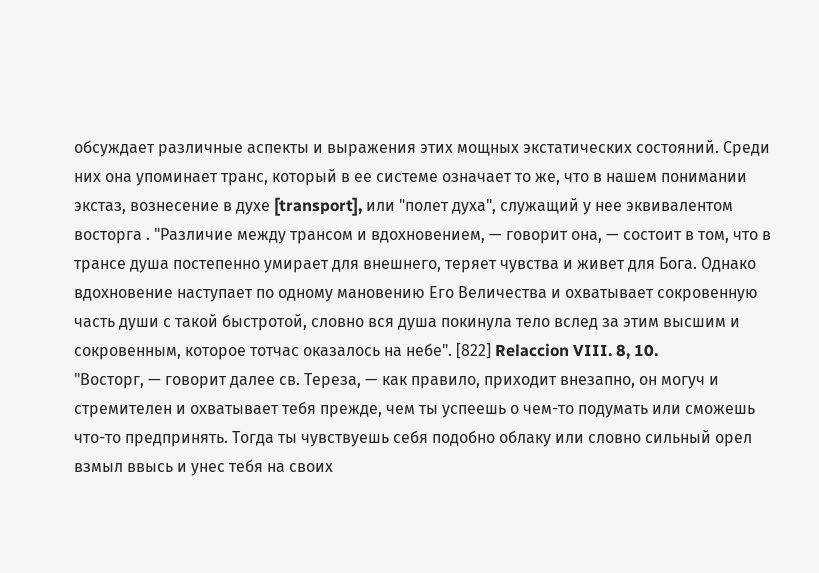обсуждает различные аспекты и выражения этих мощных экстатических состояний. Среди них она упоминает транс, который в ее системе означает то же, что в нашем понимании экстаз, вознесение в духе [transport], или "полет духа", служащий у нее эквивалентом восторга . "Различие между трансом и вдохновением, — говорит она, — состоит в том, что в трансе душа постепенно умирает для внешнего, теряет чувства и живет для Бога. Однако вдохновение наступает по одному мановению Его Величества и охватывает сокровенную часть души с такой быстротой, словно вся душа покинула тело вслед за этим высшим и сокровенным, которое тотчас оказалось на небе". [822] Relaccion VIII. 8, 10.
"Восторг, — говорит далее св. Тереза, — как правило, приходит внезапно, он могуч и стремителен и охватывает тебя прежде, чем ты успеешь о чем-то подумать или сможешь что-то предпринять. Тогда ты чувствуешь себя подобно облаку или словно сильный орел взмыл ввысь и унес тебя на своих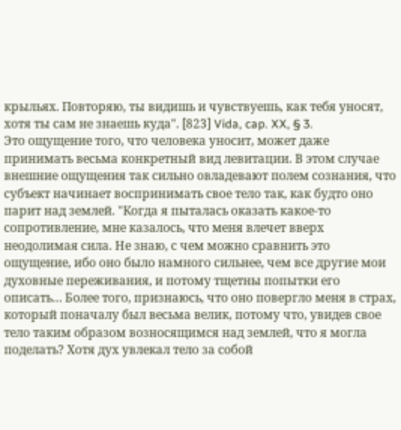крыльях. Повторяю, ты видишь и чувствуешь, как тебя уносят, хотя ты сам не знаешь куда". [823] Vida, cap. XX, § 3.
Это ощущение того, что человека уносит, может даже принимать весьма конкретный вид левитации. В этом случае внешние ощущения так сильно овладевают полем сознания, что субъект начинает воспринимать свое тело так, как будто оно парит над землей. "Когда я пыталась оказать какое-то сопротивление, мне казалось, что меня влечет вверх неодолимая сила. Не знаю, с чем можно сравнить это ощущение, ибо оно было намного сильнее, чем все другие мои духовные переживания, и потому тщетны попытки его описать… Более того, признаюсь, что оно повергло меня в страх, который поначалу был весьма велик, потому что, увидев свое тело таким образом возносящимся над землей, что я могла поделать? Хотя дух увлекал тело за собой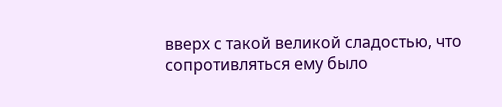вверх с такой великой сладостью, что сопротивляться ему было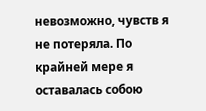невозможно, чувств я не потеряла. По крайней мере я оставалась собою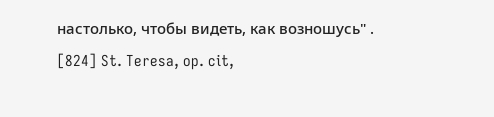настолько, чтобы видеть, как возношусь" . [824] St. Teresa, op. cit,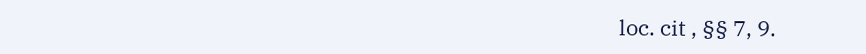loc. cit , §§ 7, 9.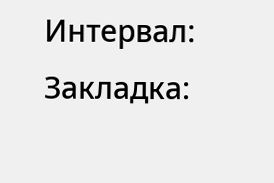Интервал:
Закладка: